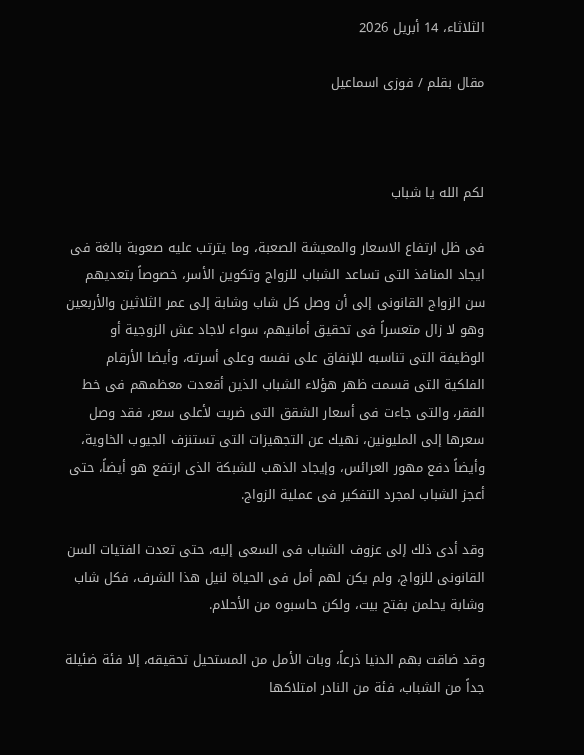الثلاثاء، 14 أبريل 2026

مقال بقلم / فوزى اسماعيل



لكم الله يا شباب

فى ظل ارتفاع الاسعار والمعيشة الصعبة، وما يترتب عليه صعوبة بالغة فى ايجاد المنافذ التى تساعد الشباب للزواج وتكوين الأسر، خصوصاً بتعديهم سن الزواج القانونى إلى أن وصل كل شاب وشابة إلى عمر الثلاثين والأربعين وهو لا زال متعسراً فى تحقيق أمانيهم، سواء لاجاد عش الزوجية أو الوظيفة التى تناسبه للإنفاق على نفسه وعلى أسرته، وأيضا الأرقام الفلكية التى قسمت ظهر هؤلاء الشباب الذين أقعدت معظمهم فى خط الفقر، والتى جاءت فى أسعار الشقق التى ضربت لأعلى سعر، فقد وصل سعرها إلى المليونين، نهيك عن التجهيزات التى تستنزف الجيوب الخاوية، وأيضاً دفع مهور العرائس، وإيجاد الذهب للشبكة الذى ارتفع هو أيضاً، حتى أعجز الشباب لمجرد التفكير فى عملية الزواج.

وقد أدى ذلك إلى عزوف الشباب فى السعى إليه، حتى تعدت الفتيات السن القانونى للزواج، ولم يكن لهم أمل فى الحياة لنيل هذا الشرف، فكل شاب وشابة يحلمن بفتح بيت، ولكن حاسبوه من الأحلام.

وقد ضاقت بهم الدنيا ذرعاً، وبات الأمل من المستحيل تحقيقه، إلا فئة ضئيلة جداً من الشباب، فئة من النادر امتلاكها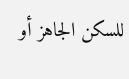للسكن الجاهز أو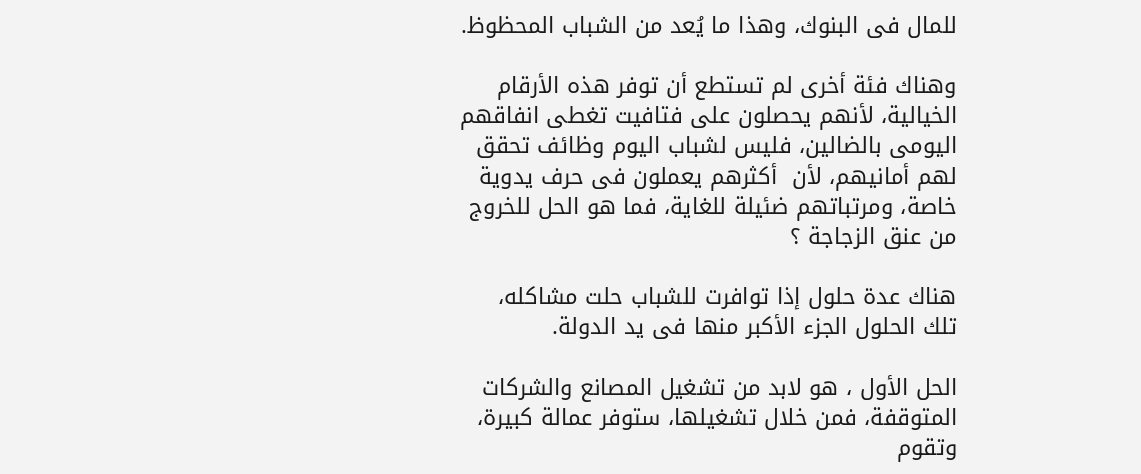للمال فى البنوك، وهذا ما يُعد من الشباب المحظوظ.

وهناك فئة أخرى لم تستطع أن توفر هذه الأرقام الخيالية، لأنهم يحصلون على فتافيت تغطى انفاقهم اليومى بالضالين، فليس لشباب اليوم وظائف تحقق لهم أمانيهم، لأن  أكثرهم يعملون فى حرف يدوية خاصة، ومرتباتهم ضئيلة للغاية، فما هو الحل للخروج من عنق الزجاجة ؟

هناك عدة حلول إذا توافرت للشباب حلت مشاكله، تلك الحلول الجزء الأكبر منها فى يد الدولة.

الحل الأول ، هو لابد من تشغيل المصانع والشركات المتوقفة، فمن خلال تشغيلها، ستوفر عمالة كبيرة، وتقوم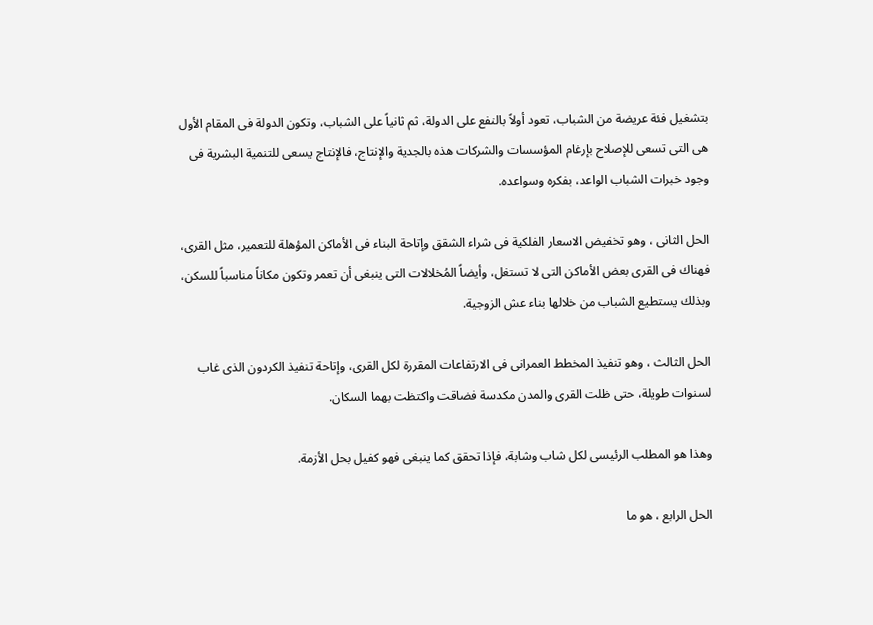بتشغيل فئة عريضة من الشباب، تعود أولاً بالنفع على الدولة، ثم ثانياً على الشباب، وتكون الدولة فى المقام الأول هى التى تسعى للإصلاح بإرغام المؤسسات والشركات هذه بالجدية والإنتاج، فالإنتاج يسعى للتنمية البشرية فى وجود خبرات الشباب الواعد، بفكره وسواعده.

الحل الثانى ، وهو تخفيض الاسعار الفلكية فى شراء الشقق وإتاحة البناء فى الأماكن المؤهلة للتعمير، مثل القرى، فهناك فى القرى بعض الأماكن التى لا تستغل، وأيضاً المُخلالات التى ينبغى أن تعمر وتكون مكاناً مناسباً للسكن، وبذلك يستطيع الشباب من خلالها بناء عش الزوجية.

الحل الثالث ، وهو تنفيذ المخطط العمرانى فى الارتفاعات المقررة لكل القرى، وإتاحة تنفيذ الكردون الذى غاب لسنوات طويلة، حتى ظلت القرى والمدن مكدسة فضاقت واكتظت بهما السكان.

وهذا هو المطلب الرئيسى لكل شاب وشابة، فإذا تحقق كما ينبغى فهو كفيل بحل الأزمة.

الحل الرابع ، هو ما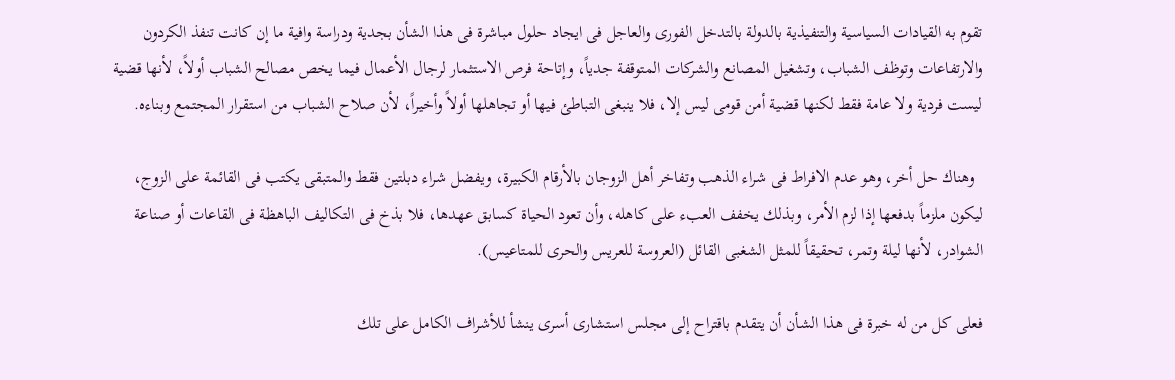تقوم به القيادات السياسية والتنفيذية بالدولة بالتدخل الفورى والعاجل فى ايجاد حلول مباشرة فى هذا الشأن بجدية ودراسة وافية ما إن كانت تنفذ الكردون والارتفاعات وتوظف الشباب، وتشغيل المصانع والشركات المتوقفة جدياً، وإتاحة فرص الاستثمار لرجال الأعمال فيما يخص مصالح الشباب أولاً، لأنها قضية ليست فردية ولا عامة فقط لكنها قضية أمن قومى ليس إلا، فلا ينبغى التباطئ فيها أو تجاهلها أولاً وأخيراً، لأن صلاح الشباب من استقرار المجتمع وبناءه.

  وهناك حل أخر، وهو عدم الافراط فى شراء الذهب وتفاخر أهل الزوجان بالأرقام الكبيرة، ويفضل شراء دبلتين فقط والمتبقى يكتب فى القائمة على الزوج، ليكون ملزماً بدفعها إذا لزم الأمر، وبذلك يخفف العبء على كاهله، وأن تعود الحياة كسابق عهدها، فلا بذخ فى التكاليف الباهظة فى القاعات أو صناعة الشوادر، لأنها ليلة وتمر، تحقيقاً للمثل الشغبى القائل (العروسة للعريس والحرى للمتاعيس).

فعلى كل من له خبرة فى هذا الشأن أن يتقدم باقتراح إلى مجلس استشارى أسرى ينشأ للأشراف الكامل على تلك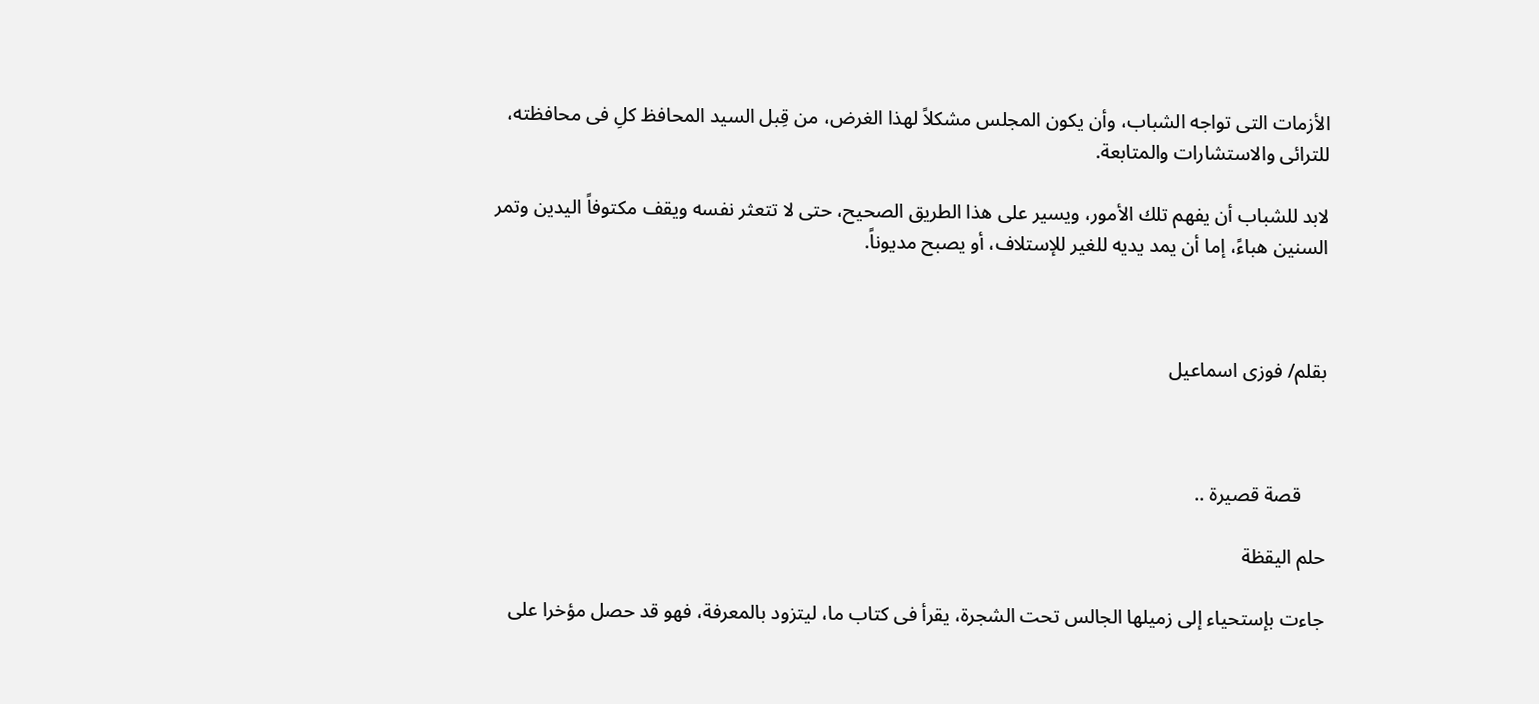الأزمات التى تواجه الشباب، وأن يكون المجلس مشكلاً لهذا الغرض، من قِبل السيد المحافظ كلِ فى محافظته،  للترائى والاستشارات والمتابعة.

لابد للشباب أن يفهم تلك الأمور، ويسير على هذا الطريق الصحيح، حتى لا تتعثر نفسه ويقف مكتوفاً اليدين وتمر السنين هباءً، إما أن يمد يديه للغير للإستلاف، أو يصبح مديوناً.



بقلم/ فوزى اسماعيل



     قصة قصيرة ..

حلم اليقظة

جاءت بإستحياء إلى زميلها الجالس تحت الشجرة، يقرأ فى كتاب ما، ليتزود بالمعرفة، فهو قد حصل مؤخرا على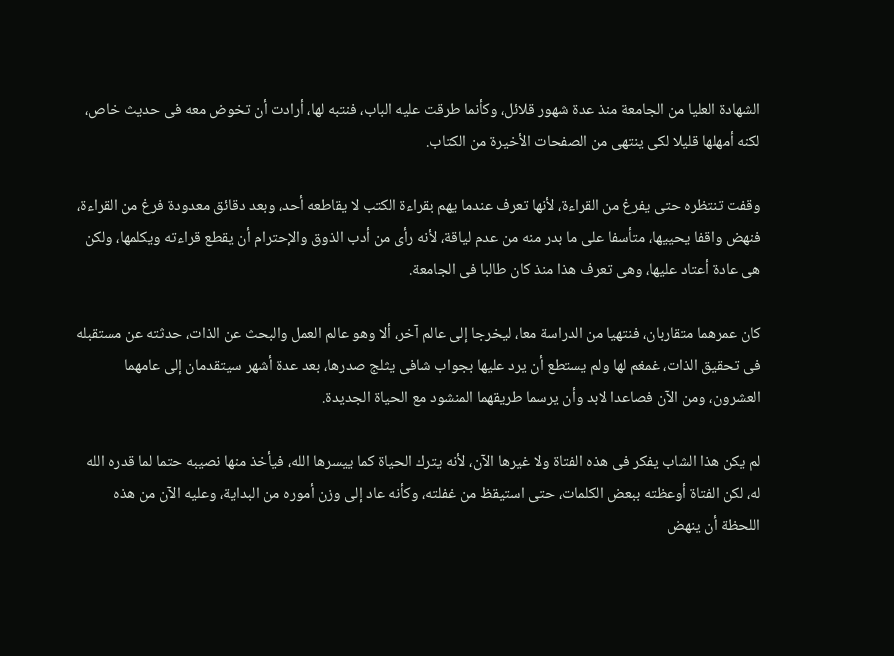الشهادة العليا من الجامعة منذ عدة شهور قلائل، وكأنما طرقت عليه الباب، فنتبه لها، أرادت أن تخوض معه فى حديث خاص، لكنه أمهلها قليلا لكى ينتهى من الصفحات الأخيرة من الكتاب.

وقفت تنتظره حتى يفرغ من القراءة، لأنها تعرف عندما يهم بقراءة الكتب لا يقاطعه أحد، وبعد دقائق معدودة فرغ من القراءة، فنهض واقفا يحييها، متأسفا على ما بدر منه من عدم لياقة، لأنه رأى من أدب الذوق والإحترام أن يقطع قراءته ويكلمها، ولكن هى عادة أعتاد عليها، وهى تعرف هذا منذ كان طالبا فى الجامعة.

كان عمرهما متقاربان، فنتهيا من الدراسة معا، ليخرجا إلى عالم آخر، ألا وهو عالم العمل والبحث عن الذات، حدثته عن مستقبله فى تحقيق الذات، غمغم لها ولم يستطع أن يرد عليها بجواب شافى يثلج صدرها، بعد عدة أشهر سيتقدمان إلى عامهما العشرون، ومن الآن فصاعدا لابد وأن يرسما طريقهما المنشود مع الحياة الجديدة.

لم يكن هذا الشاب يفكر فى هذه الفتاة ولا غيرها الآن، لأنه يترك الحياة كما ييسرها الله، فيأخذ منها نصيبه حتما لما قدره الله له، لكن الفتاة أوعظته ببعض الكلمات، حتى استيقظ من غفلته، وكأنه عاد إلى وزن أموره من البداية، وعليه الآن من هذه اللحظة أن ينهض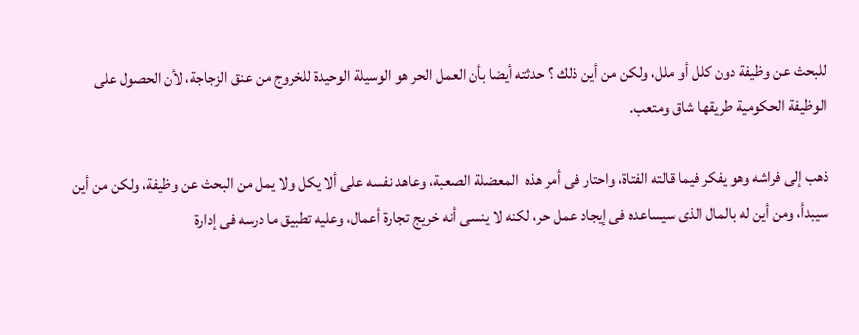للبحث عن وظيفة دون كلل أو ملل، ولكن من أين ذلك ؟ حدثته أيضا بأن العمل الحر هو الوسيلة الوحيدة للخروج من عنق الزجاجة، لأن الحصول على الوظيفة الحكومية طريقها شاق ومتعب.

ذهب إلى فراشه وهو يفكر فيما قالته الفتاة، واحتار فى أمر هذه  المعضلة الصعبة، وعاهد نفسه على ألا يكل ولا يمل من البحث عن وظيفة، ولكن من أين سيبدأ، ومن أين له بالمال الذى سيساعده فى إيجاد عمل حر، لكنه لا ينسى أنه خريج تجارة أعمال، وعليه تطبيق ما درسه فى إدارة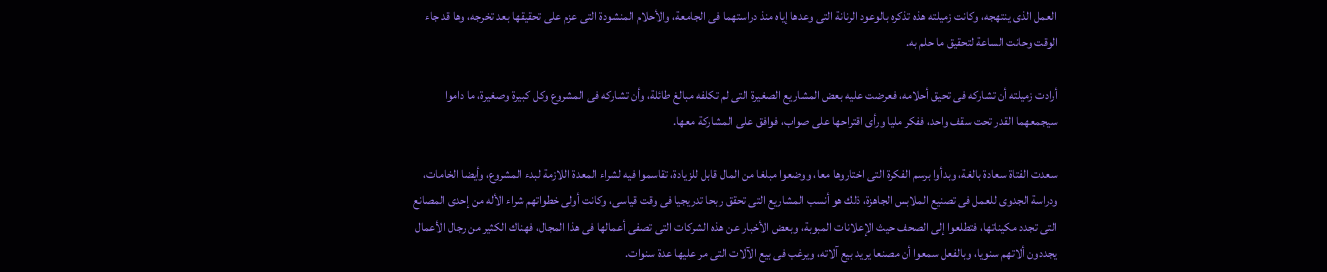العمل الذى ينتهجه، وكانت زميلته هذه تذكره بالوعود الرنانة التى وعدها إياه منذ دراستهما فى الجامعة، والأحلام المنشودة التى عزم على تحقيقها بعد تخرجه، وها قد جاء الوقت وحانت الساعة لتحقيق ما حلم به.

أرادت زميلته أن تشاركه فى تحيق أحلامه، فعرضت عليه بعض المشاريع الصغيرة التى لم تكلفه مبالغ طائلة، وأن تشاركه فى المشروع وكل كبيرة وصغيرة، ما داموا سيجمعهما القدر تحت سقف واحد، ففكر مليا ورأى اقتراحها على صواب، فوافق على المشاركة معها.

سعدت الفتاة سعادة بالغة، وبدأوا برسم الفكرة التى اختاروها معا، ووضعوا مبلغا من المال قابل للزيادة، تقاسموا فيه لشراء المعدة اللازمة لبدء المشروع، وأيضا الخامات، ودراسة الجدوى للعمل فى تصنيع الملابس الجاهزة، ذلك هو أنسب المشاريع التى تحقق ربحا تدريجيا فى وقت قياسى، وكانت أولى خطواتهم شراء الأله من إحدى المصانع التى تجدد مكيناتها، فتطلعوا إلى الصحف حيث الإعلانات المبوبة، وبعض الأخبار عن هذه الشركات التى تصفى أعمالها فى هذا المجال، فهناك الكثير من رجال الأعمال يجددون ألاتهم سنويا، وبالفعل سمعوا أن مصنعا يريد بيع آلاته، ويرغب فى بيع الآلات التى مر عليها عدة سنوات.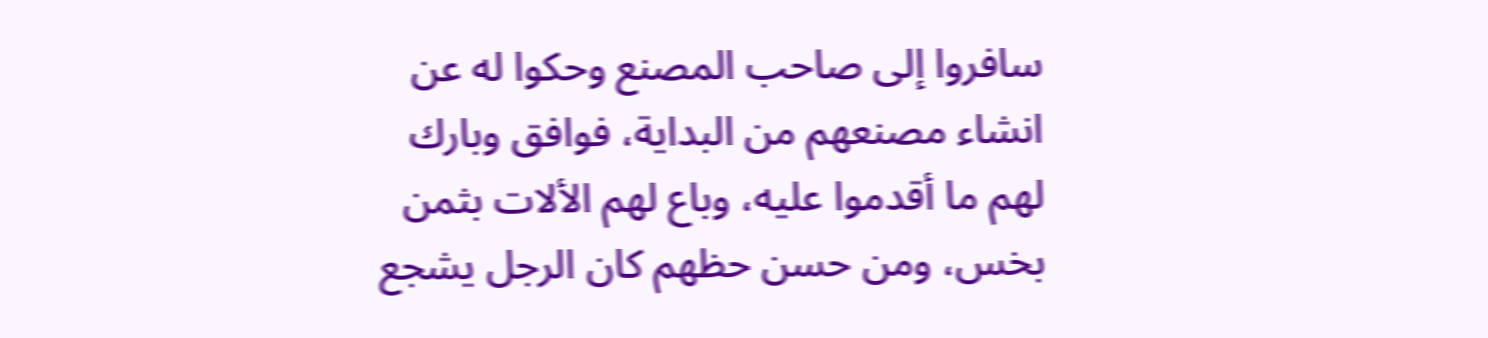سافروا إلى صاحب المصنع وحكوا له عن انشاء مصنعهم من البداية، فوافق وبارك لهم ما أقدموا عليه، وباع لهم الألات بثمن بخس، ومن حسن حظهم كان الرجل يشجع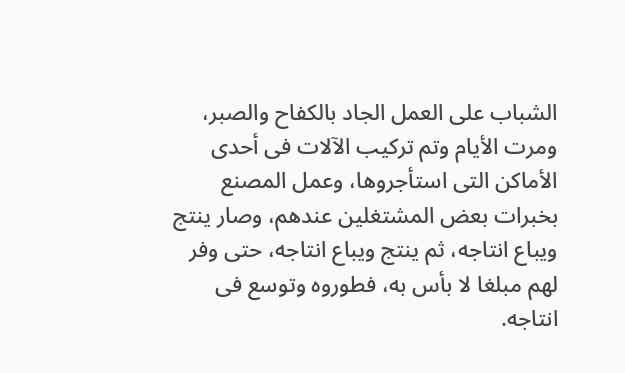الشباب على العمل الجاد بالكفاح والصبر، ومرت الأيام وتم تركيب الآلات فى أحدى الأماكن التى استأجروها، وعمل المصنع بخبرات بعض المشتغلين عندهم، وصار ينتج ويباع انتاجه، ثم ينتج ويباع انتاجه، حتى وفر لهم مبلغا لا بأس به، فطوروه وتوسع فى انتاجه.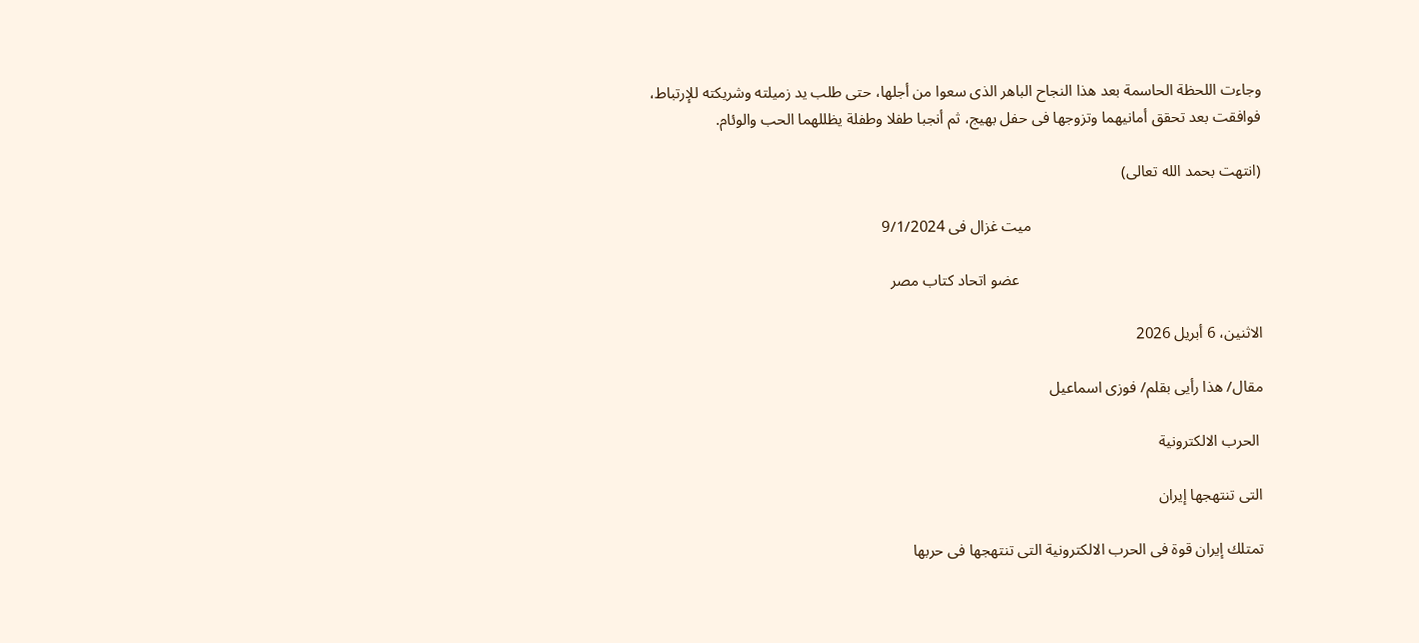وجاءت اللحظة الحاسمة بعد هذا النجاح الباهر الذى سعوا من أجلها، حتى طلب يد زميلته وشريكته للإرتباط، فوافقت بعد تحقق أمانيهما وتزوجها فى حفل بهيج، ثم أنجبا طفلا وطفلة يظللهما الحب والوئام.

(انتهت بحمد الله تعالى)

                                                           ميت غزال فى 9/1/2024

                                                              عضو اتحاد كتاب مصر

الاثنين، 6 أبريل 2026

مقال/ هذا رأيى بقلم/ فوزى اسماعيل

 الحرب الالكترونية

التى تنتهجها إيران

تمتلك إيران قوة فى الحرب الالكترونية التى تنتهجها فى حربها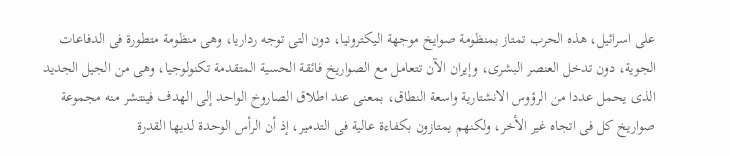على اسرائيل، هذه الحرب تمتاز بمنظومة صوايخ موجهة اليكترونيا، دون التى توجه رداريا، وهى منظومة متطورة فى الدفاعات الجوية، دون تدخل العنصر البشرى، وإيران الآن تتعامل مع الصواريخ فائقة الحسية المتقدمة تكنولوجيا، وهى من الجيل الجديد الذى يحمل عددا من الرؤوس الانشتارية واسعة النطاق، بمعنى عند اطلاق الصاروخ الواحد إلى الهدف فينتشر منه مجموعة صواريخ كل فى اتجاه غير الأخر، ولكنهم يمتازون بكفاءة عالية فى التدمير، إذ أن الرأس الوحدة لديها القدرة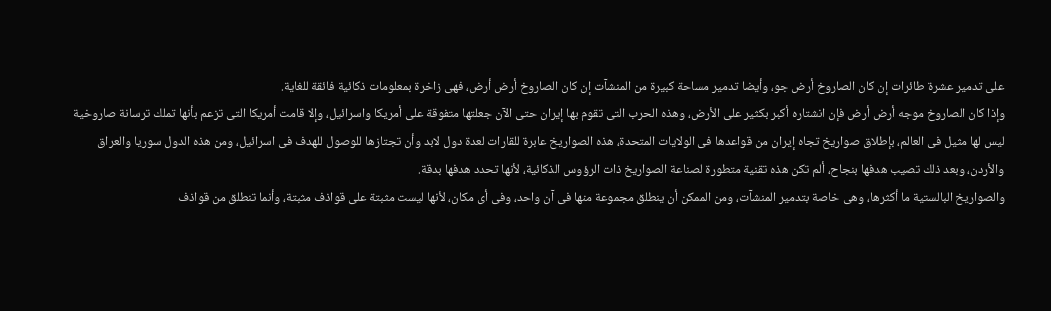على تدمير عشرة طائرات إن كان الصاروخ أرض جو، وأيضا تدمير مساحة كبيرة من المنشآت إن كان الصاروخ أرض أرض، فهى زاخرة بمعلومات ذكائية فائقة للغاية.
وإذا كان الصاروخ موجه أرض أرض فإن انشتاره أكبر بكثير على الأرض، وهذه الحرب التى تقوم بها إيران حتى الآن جعلتها متفوقة على أمريكا واسرائيل، وإلا قامت أمريكا التى تزعم بأنها تملك ترسانة صاروخية ليس لها مثيل فى العالم، بإطلاق صواريخ تجاه إيران من قواعدها فى الولايات المتحدة، هذه الصواريخ عابرة للقارات لعدة دول لابد وأن تجتازها للوصول للهدف فى اسرائيل، ومن هذه الدول سوريا والعراق والأردن، وبعد ذلك تصيب هدفها بنجاح، ألم تكن هذه تقنية متطورة لصناعة الصواريخ ذات الرؤوس الذكائية، لأنها تحدد هدفها بدقة.
والصواريخ البالستية ما أكثرها، وهى خاصة بتدمير المنشآت، ومن الممكن أن ينطلق مجموعة منها فى آن واحد، وفى أى مكان، لأنها ليست مثبتة على قواذف مثبتة، وأنما تنطلق من قواذف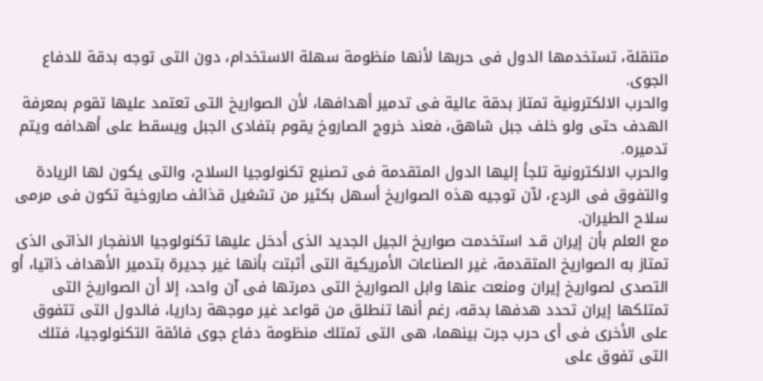متنقلة، تستخدمها الدول فى حربها لأنها منظومة سهلة الاستخدام، دون التى توجه بدقة للدفاع الجوى.
والحرب الالكترونية تمتاز بدقة عالية فى تدمير أهدافها، لأن الصواريخ التى تعتمد عليها تقوم بمعرفة الهدف حتى ولو خلف جبل شاهق، فعند خروج الصاروخ يقوم بتفادى الجبل ويسقط على أهدافه ويتم تدميره.
والحرب الالكترونية تلجأ إليها الدول المتقدمة فى تصنيع تكنولوجيا السلاح، والتى يكون لها الريادة والتفوق فى الردع، لآن توجيه هذه الصواريخ أسهل بكثير من تشغيل قذائف صاروخية تكون فى مرمى سلاح الطيران.
مع العلم بأن إيران قـد استخدمت صواريخ الجيل الجديد الذى أدخل عليها تكنولوجيا الانفجار الذاتى الذى تمتاز به الصواريخ المتقدمة، غير الصناعات الأمريكية التى أثبتت بأنها غير جديرة بتدمير الأهداف ذاتيا، أو التصدى لصواريخ إيران ومنعت عنها وابل الصواريخ التى دمرتها فى آن واحد، إلا أن الصواريخ التى تمتلكها إيران تحدد هدفها بدقه، رغم أنها تنطلق من قواعد غير موجهة رداريا، فالدول التى تتفوق على الأخرى فى أى حرب جرت بينهما، هى التى تمتلك منظومة دفاع جوى فائقة التكنولوجيا، فتلك التى تفوق على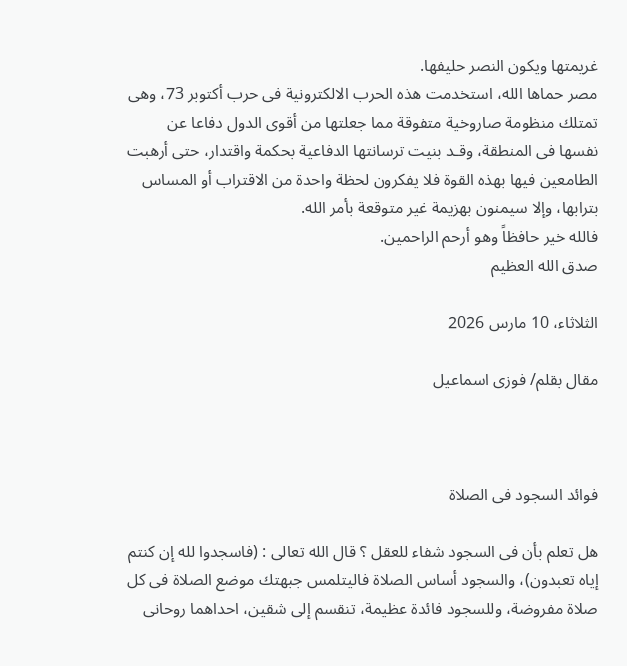غريمتها ويكون النصر حليفها.
مصر حماها الله، استخدمت هذه الحرب الالكترونية فى حرب أكتوبر 73، وهى تمتلك منظومة صاروخية متفوقة مما جعلتها من أقوى الدول دفاعا عن نفسها فى المنطقة، وقـد بنيت ترسانتها الدفاعية بحكمة واقتدار، حتى أرهبت الطامعين فيها بهذه القوة فلا يفكرون لحظة واحدة من الاقتراب أو المساس بترابها، وإلا سيمنون بهزيمة غير متوقعة بأمر الله.
فالله خير حافظاً وهو أرحم الراحمين.
صدق الله العظيم

الثلاثاء، 10 مارس 2026

مقال بقلم/ فوزى اسماعيل



فوائد السجود فى الصلاة

هل تعلم بأن فى السجود شفاء للعقل ؟ قال الله تعالى : (فاسجدوا لله إن كنتم إياه تعبدون)، والسجود أساس الصلاة فاليتلمس جبهتك موضع الصلاة فى كل صلاة مفروضة، وللسجود فائدة عظيمة، تنقسم إلى شقين، احداهما روحانى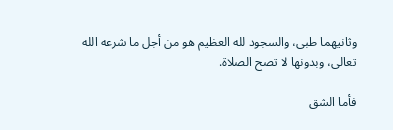وثانيهما طبى، والسجود لله العظيم هو من أجل ما شرعه الله تعالى، وبدونها لا تصح الصلاة.

فأما الشق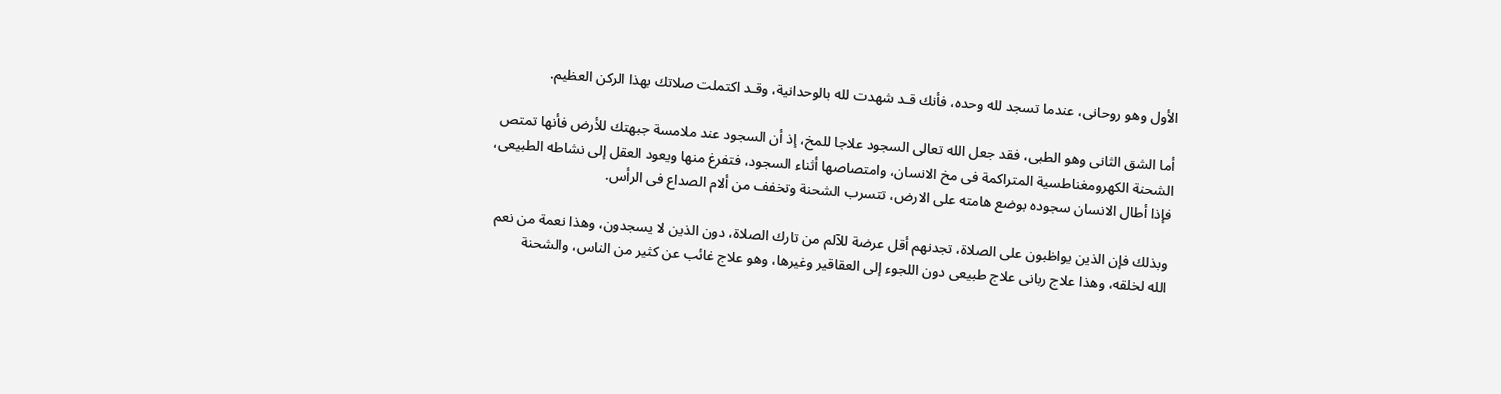الأول وهو روحانى، عندما تسجد لله وحده، فأنك قـد شهدت لله بالوحدانية، وقـد اكتملت صلاتك بهذا الركن العظيم.

أما الشق الثانى وهو الطبى، فقد جعل الله تعالى السجود علاجا للمخ، إذ أن السجود عند ملامسة جبهتك للأرض فأنها تمتص الشحنة الكهرومغناطسية المتراكمة فى مخ الانسان، وامتصاصها أثناء السجود، فتفرغ منها ويعود العقل إلى نشاطه الطبيعى، فإذا أطال الانسان سجوده بوضع هامته على الارض، تتسرب الشحنة وتخفف من ألام الصداع فى الرأس.

وبذلك فإن الذين يواظبون على الصلاة، تجدنهم أقل عرضة للآلم من تارك الصلاة، دون الذين لا يسجدون، وهذا نعمة من نعم الله لخلقه، وهذا علاج ربانى علاج طبيعى دون اللجوء إلى العقاقير وغيرها، وهو علاج غائب عن كثير من الناس، والشحنة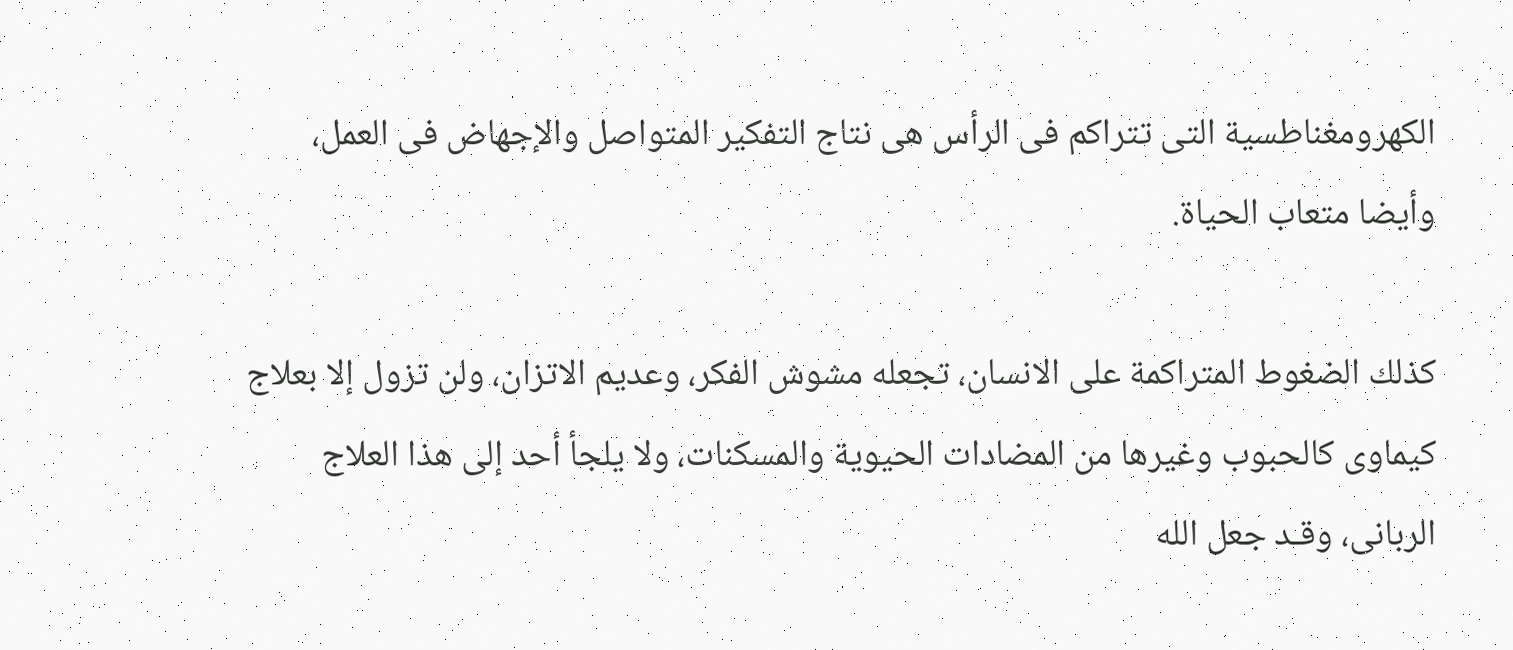الكهرومغناطسية التى تتراكم فى الرأس هى نتاج التفكير المتواصل والإجهاض فى العمل،  وأيضا متعاب الحياة.

كذلك الضغوط المتراكمة على الانسان، تجعله مشوش الفكر، وعديم الاتزان، ولن تزول إلا بعلاج كيماوى كالحبوب وغيرها من المضادات الحيوية والمسكنات، ولا يلجأ أحد إلى هذا العلاج الربانى، وقـد جعل الله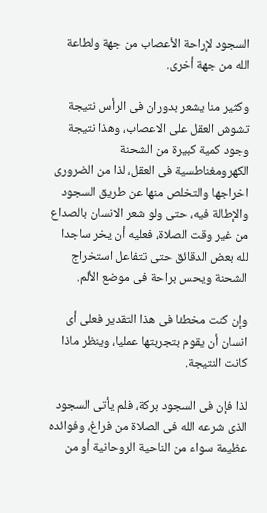السجود لإراحة الأعصاب من جهة ولطاعة الله من جهة أخرى.

وكثير منا يشعر بدوران فى الرأس نتيجة تشوش العقل على الاعصاب، وهذا نتيجة وجود كمية كبيرة من الشحنة الكهرومغناطسية فى العقل، لذا من الضرورى اخراجها والتخلص منها عن طريق السجود والإطالة فيه، حتى ولو شعر الانسان بالصداع من غير وقت الصلاة، فعليه أن يخر ساجدا لله بعض الدقائق حتى تتفاعل استخراج الشحنة ويحس براحة فى موضع الألم.

وإن كنت مخطئا فى هذا التقدير فعلى أى انسان أن يقوم بتجربتها عمليا، وينظر ماذا كانت النتيجة.

لذا فإن فى السجود بركة، فلم يأتى السجود الذى شرعه الله فى الصلاة من فراغ، وفوائده عظيمة سواء من الناحية الروحانية أو من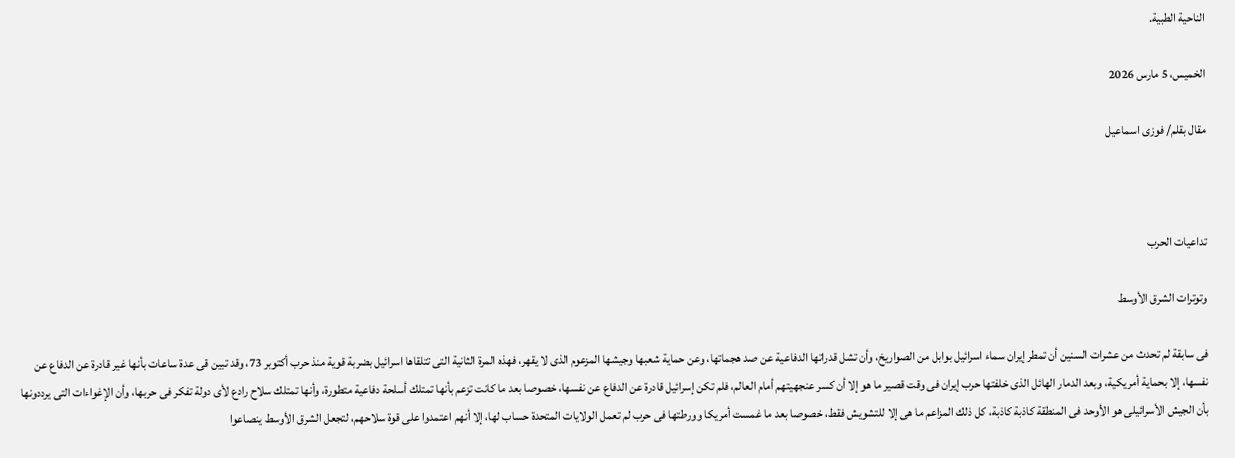الناحية الطبية.

الخميس، 5 مارس 2026

مقال بقلم/ فوزى اسماعيل



تداعيات الحرب

وتوترات الشرق الأوسط

فى سابقة لم تحدث من عشرات السنين أن تمطر إيران سماء اسرائيل بوابل من الصواريخ، وأن تشل قدراتها الدفاعية عن صد هجماتها، وعن حماية شعبها وجيشها المزعوم الذى لا يقهر، فهذه المرة الثانية التى تتلقاها اسرائيل بضربة قوية منذ حرب أكتوبر 73، وقد تبين قى عدة ساعات بأنها غير قادرة عن الدفاع عن نفسها، إلا بحماية أمريكية، وبعد الدمار الهائل الذى خلفتها حرب إيران فى وقت قصير ما هو إلا أن كسر عنجهيتهم أمام العالم، فلم تكن إسرائيل قادرة عن الدفاع عن نفسها، خصوصا بعد ما كانت تزعم بأنها تمتلك أسلحة دفاعية متطورة، وأنها تمتلك سلاح رادع لأى دولة تفكر فى حربها، وأن الإغواءات التى يرددونها بأن الجيش الأسرائيلى هو الأوحد فى المنطقة كاذبة كاذبة، كل ذلك المزاعم ما هى إلا للتشويش فقط، خصوصا بعد ما غمست أمريكا وورطتها فى حرب لم تعمل الولايات المتحدة حساب لها، إلا أنهم اعتمدوا على قوة سلاحهم، لتجعل الشرق الأوسط ينصاعوا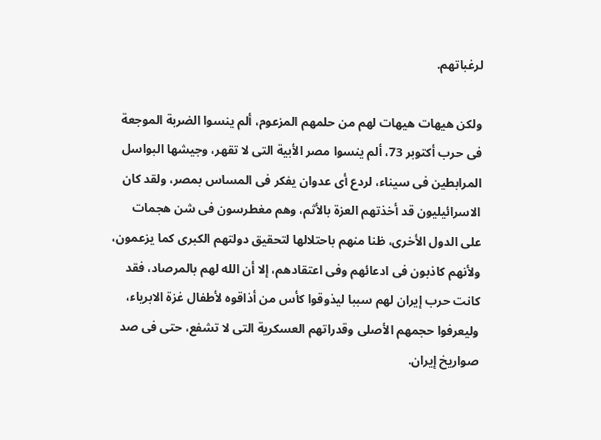لرغباتهم.

ولكن هيهات هيهات لهم من حلمهم المزعوم، ألم ينسوا الضربة الموجعة فى حرب أكتوبر 73، ألم ينسوا مصر الأبية التى لا تقهر، وجيشها البواسل المرابطين فى سيناء، لردع أى عدوان يفكر فى المساس بمصر، ولقد كان الاسرائيليون قد أخذتهم العزة بالأثم، وهم مغطرسون فى شن هجمات على الدول الأخرى، ظنا منهم باحتلالها لتحقيق دولتهم الكبرى كما يزعمون، ولأنهم كاذبون فى ادعائهم وفى اعتقادهم، إلا أن الله لهم بالمرصاد، فقد كانت حرب إيران لهم سببا ليذوقوا كأس من أذاقوه لأطفال غزة الابرياء، وليعرفوا حجمهم الأصلى وقدراتهم العسكرية التى لا تشفع، حتى فى صد صواريخ إيران.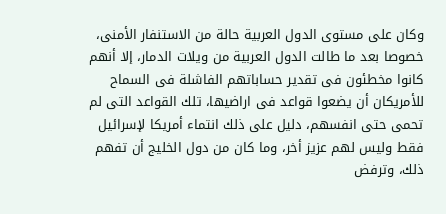وكان على مستوى الدول العربية حالة من الاستنفار الأمنى، خصوصا بعد ما طالت الدول العربية من ويلات الدمار، إلا أنهم كانوا مخطئون فى تقدير حساباتهم الفاشلة فى السماح للأمريكان أن يضعوا قواعد فى اراضيها، تلك القواعد التى لم تحمى حتى انفسهم، دليل على ذلك انتماء أمريكا لإسرائيل فقط وليس لهم عزيز أخر، وما كان من دول الخليج أن تفهم ذلك، وترفض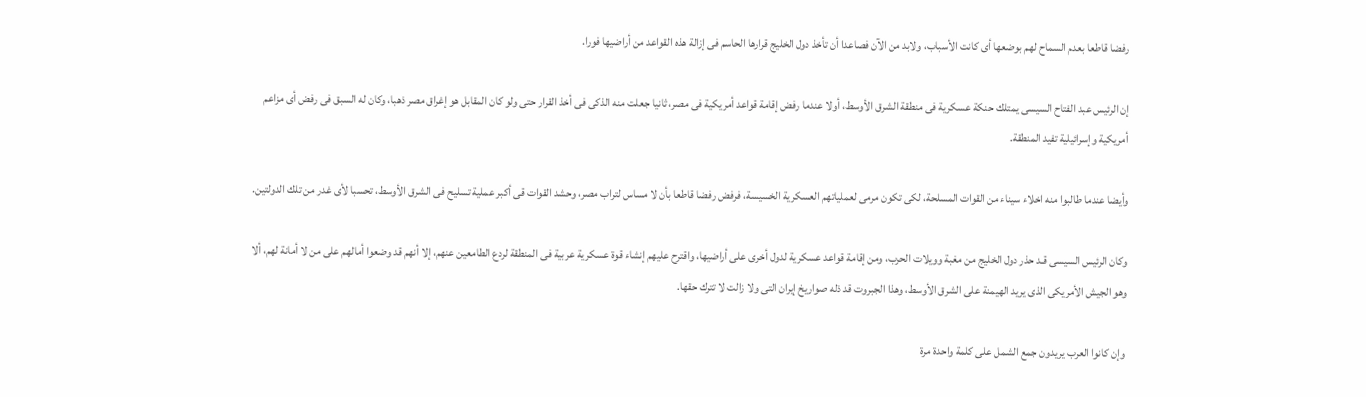رفضا قاطعا بعدم السماح لهم بوضعها أى كانت الأسباب، ولابد من الآن فصاعدا أن تأخذ دول الخليج قرارها الحاسم فى إزالة هذه القواعد من أراضيها فورا.

إن الرئيس عبد الفتاح السيسى يمتلك حنكة عسكرية فى منطقة الشرق الأوسط، أولا عندما رفض إقامة قواعد أمريكية فى مصر، ثانيا جعلت منه الذكى فى أخذ القرار حتى ولو كان المقابل هو إغراق مصر ذهبا، وكان له السبق فى رفض أى مزاعم أمريكية وإسرائيلية تفيد المنطقة.

وأيضا عندما طالبوا منه اخلاء سيناء من القوات المسلحة، لكى تكون مرمى لعملياتهم العسكرية الخسيسة، فرفض رفضا قاطعا بأن لا مساس لتراب مصر، وحشد القوات قى أكبر عملية تسليح فى الشرق الأوسط، تحسبا لأى غدر من تلك الدولتين.

وكان الرئيس السيسى قـد حذر دول الخليج من مغبة وويلات الحرب، ومن إقامة قواعد عسكرية لدول أخرى على أراضيها، واقترح عليهم إنشاء قوة عسكرية عربية فى المنطقة لردع الطامعين عنهم، إلا أنهم قد وضعوا أمالهم على من لا أمانة لهم، ألا وهو الجيش الأمريكى الذى يريد الهيمنة على الشرق الأوسط، وهذا الجبروت قد ذله صواريخ إيران التى ولا زالت لا تترك حقها.

وإن كانوا العرب يريدون جمع الشمل على كلمة واحدة مرة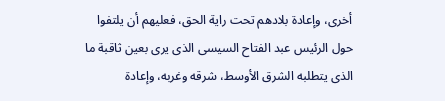أخرى، وإعادة بلادهم تحت راية الحق، فعليهم أن يلتفوا حول الرئيس عبد الفتاح السيسى الذى يرى بعين ثاقبة ما الذى يتطلبه الشرق الأوسط، شرقه وغربه، وإعادة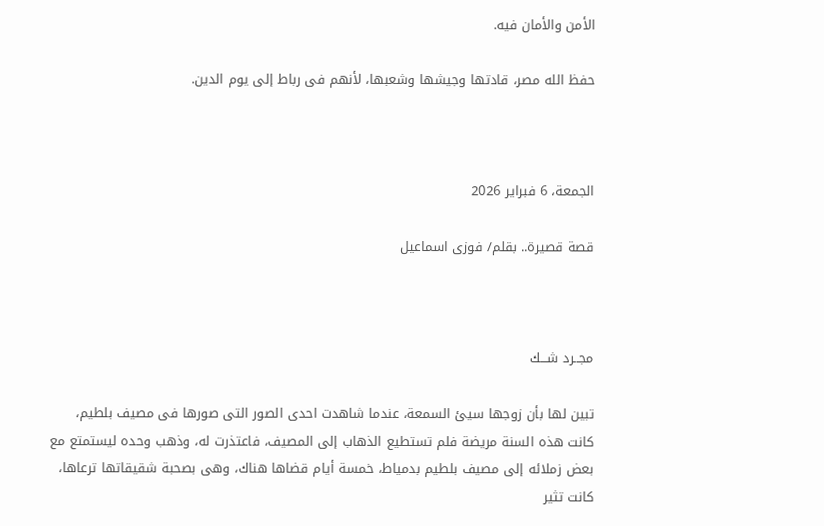الأمن والأمان فيه.

حفظ الله مصر، قادتها وجيشها وشعبها، لأنهم فى رباط إلى يوم الدين.



الجمعة، 6 فبراير 2026

قصة قصيرة.. بقلم/ فوزى اسماعيل



مجــرد شـــك

تبين لها بأن زوجها سيئ السمعة، عندما شاهدت احدى الصور التى صورها فى مصيف بلطيم، كانت هذه السنة مريضة فلم تستطيع الذهاب إلى المصيف، فاعتذرت له، وذهب وحده ليستمتع مع بعض زملائه إلى مصيف بلطيم بدمياط، خمسة أيام قضاها هناك، وهى بصحبة شقيقاتها ترعاها، كانت تثير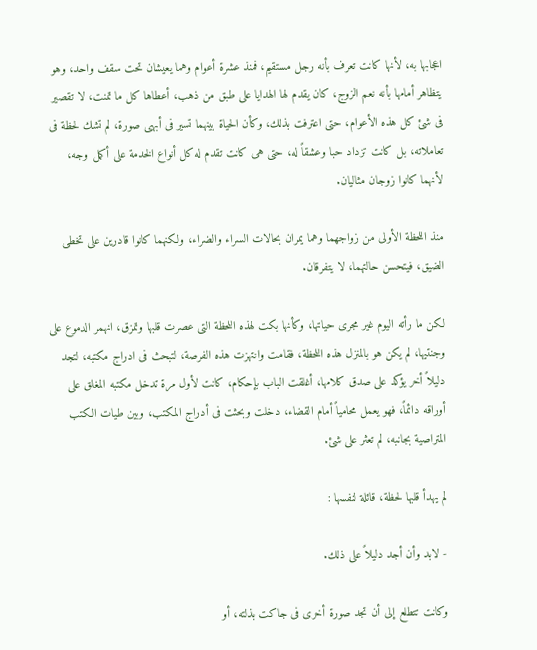اعجابها به، لأنها كانت تعرف بأنه رجل مستقيم، فمنذ عشرة أعوام وهما يعيشان تحت سقف واحد، وهو يتظاهر أمامها بأنه نعم الزوج، كان يقدم لها الهدايا على طبق من ذهب، أعطاها كل ما تمنت، لا تقصير فى شئ كل هذه الأعوام، حتى اعترفت بذلك، وكأن الحياة بينهما تسير فى أبهى صورة، لم تشك لحظة فى تعاملاته، بل كانت تزداد حبا وعشقاً له، حتى هى كانت تقدم له كل أنواع الخدمة على أكمل وجه، لأنهما كانوا زوجان مثاليان.

منذ اللحظة الأولى من زواجهما وهما يمران بحالات السراء والضراء، ولكنهما كانوا قادرين على تخطى الضيق، فيتحسن حالتهما، لا يتفرقان.

لكن ما رأته اليوم غير مجرى حياتها، وكأنها بكت لهذه اللحظة التى عصرت قلبها وتمزق، انهمر الدموع على وجنتيها، لم يكن هو بالمنزل هذه اللحظة، فقامت وانتهزت هذه الفرصة، لتبحث فى ادراج مكتبه، لتجد دليلاً أخر يؤكد على صدق كلامها، أغلقت الباب بإحكام، كانت لأول مرة تدخل مكتبه المغلق على أوراقه دائماً، فهو يعمل محامياً أمام القضاء، دخلت وبحثت فى أدراج المكتب، وبين طيات الكتب المتراصية بجانبه، لم تعثر على شئ.

لم يهدأ قلبها لحظة، قائلة لنفسها :

- لابد وأن أجد دليلاً على ذلك.

وكانت تتطلع إلى أن تجد صورة أخرى فى جاكت بذلته، أو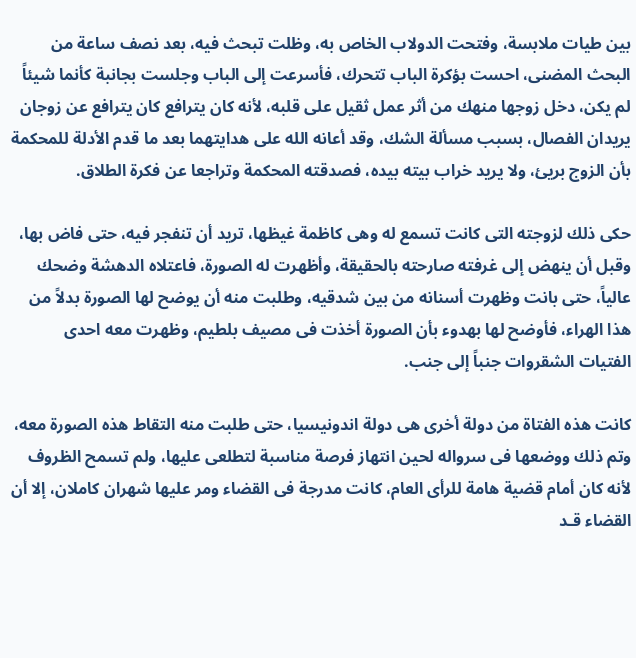بين طيات ملابسة، وفتحت الدولاب الخاص به، وظلت تبحث فيه، بعد نصف ساعة من البحث المضنى، احست بؤكرة الباب تتحرك، فأسرعت إلى الباب وجلست بجانبة كأنما شيئاً لم يكن، دخل زوجها منهك من أثر عمل ثقيل على قلبه، لأنه كان يترافع كان يترافع عن زوجان يريدان الفصال، بسبب مسألة الشك، وقد أعانه الله على هدايتهما بعد ما قدم الأدلة للمحكمة بأن الزوج بريئ، ولا يريد خراب بيته بيده، فصدقته المحكمة وتراجعا عن فكرة الطلاق.

حكى ذلك لزوجته التى كانت تسمع له وهى كاظمة غيظها، تريد أن تنفجر فيه، حتى فاض بها، وقبل أن ينهض إلى غرفته صارحته بالحقيقة، وأظهرت له الصورة، فاعتلاه الدهشة وضحك عالياً، حتى بانت وظهرت أسنانه من بين شدقيه، وطلبت منه أن يوضح لها الصورة بدلاً من هذا الهراء، فأوضح لها بهدوء بأن الصورة أخذت فى مصيف بلطيم، وظهرت معه احدى الفتيات الشقروات جنباً إلى جنب.

كانت هذه الفتاة من دولة أخرى هى دولة اندونيسيا، حتى طلبت منه التقاط هذه الصورة معه، وتم ذلك ووضعها فى سرواله لحين انتهاز فرصة مناسبة لتطلعى عليها، ولم تسمح الظروف لأنه كان أمام قضية هامة للرأى العام، كانت مدرجة فى القضاء ومر عليها شهران كاملان، إلا أن القضاء قـد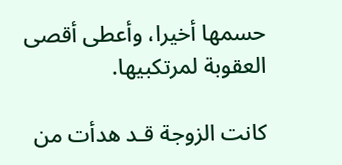حسمها أخيرا، وأعطى أقصى العقوبة لمرتكبيها.

كانت الزوجة قـد هدأت من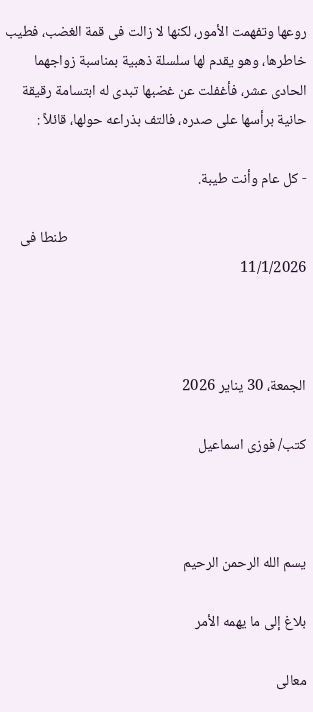روعها وتفهمت الأمور، لكنها لا زالت فى قمة الغضب، فطيب خاطرها، وهو يقدم لها سلسلة ذهبية بمناسبة زواجهما الحادى عشر، فأغفلت عن غضبها تبدى له ابتسامة رقيقة حانية برأسها على صدره، فالتف بذراعه حولها، قائلاً :

- كل عام وأنت طيبة.

                                                                        طنطا فى 11/1/2026



الجمعة، 30 يناير 2026

كتب/ فوزى اسماعيل



يسم الله الرحمن الرحيم

بلاغ إلى ما يهمه الأمر

معالى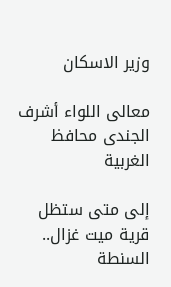وزير الاسكان

معالى اللواء أشرف الجندى محافظ الغربية

إلى متى ستظل قرية ميت غزال.. السنطة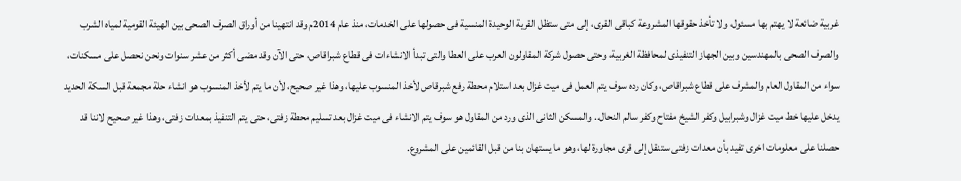غربية ضائعة لا يهتم بها مسئول، ولا تأخذ حقوقها المشروعة كباقى القرى، إلى متى ستظل القرية الوحيدة المنسية فى حصولها على الخدمات، منذ عام 2014م وقد انتهينا من أوراق الصرف الصحى بين الهيئة القومية لمياه الشرب والصرف الصحى بالمهندسين وبين الجهاز التنفيذى لمحافظة الغربية، وحتى حصول شركة المقاولون العرب على العطا والتى تبدأ الانشاءات فى قطاع شبراقاص، حتى الآن وقد مضى أكثر من عشر سنوات ونحن نحصل على مسكنات، سواء من المقاول العام والمشرف على قطاع شبراقاص، وكان رده سوف يتم العمل فى ميت غزال بعد استلام محطة رفع شبرقاص لأخذ المنسوب عليها، وهذا غير صحيح، لأن ما يتم لأخذ المنسوب هو انشاء حلة مجمعة قبل السكة الحديد يدخل عليها خط ميت غزال وشبرابيل وكفر الشيخ مفتاح وكفر سالم النحال.. والمسكن الثانى الذى ورد من المقاول هو سوف يتم الانشاء فى ميت غزال بعد تسليم محطة زفتى، حتى يتم التنفيذ بمعدات زفتى، وهذا غير صحيح لاننا قد حصلنا على معلومات اخرى تفيد بأن معدات زفتى ستنقل إلى قرى مجاورة لها، وهو ما يستهان بنا من قبل القائمين على المشروع.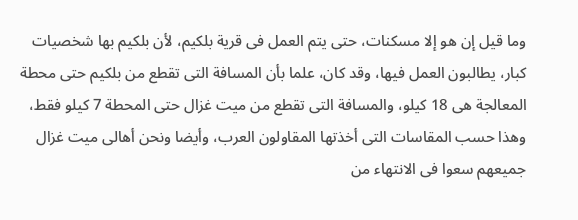وما قيل إن هو إلا مسكنات، حتى يتم العمل فى قرية بلكيم، لأن بلكيم بها شخصيات كبار، يطالبون العمل فيها، وقد كان، علما بأن المسافة التى تقطع من بلكيم حتى محطة المعالجة هى 18 كيلو، والمسافة التى تقطع من ميت غزال حتى المحطة 7 كيلو فقط، وهذا حسب المقاسات التى أخذتها المقاولون العرب، وأيضا ونحن أهالى ميت غزال جميعهم سعوا فى الانتهاء من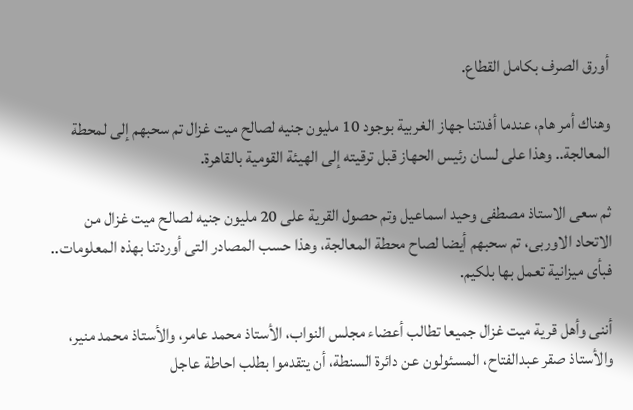أورق الصرف بكامل القطاع.

وهناك أمر هام، عندما أفدتنا جهاز الغربية بوجود 10 مليون جنيه لصالح ميت غزال تم سحبهم إلى لمحطة المعالجة.. وهذا على لسان رئيس الحهاز قبل ترقيته إلى الهيئة القومية بالقاهرة.

ثم سعى الاستاذ مصطفى وحيد اسماعيل وتم حصول القرية على 20 مليون جنيه لصالح ميت غزال من الاتحاد الاوربى، تم سحبهم أيضا لصاح محطة المعالجة، وهذا حسب المصادر التى أوردتنا بهذه المعلومات.. فبأى ميزانية تعمل بها بلكيم.

أننى وأهل قرية ميت غزال جميعا تطالب أعضاء مجلس النواب، الأستاذ محمد عامر، والأستاذ محمد منير، والأستاذ صقر عبدالفتاح، المسئولون عن دائرة السنطة، أن يتقدموا بطلب احاطة عاجل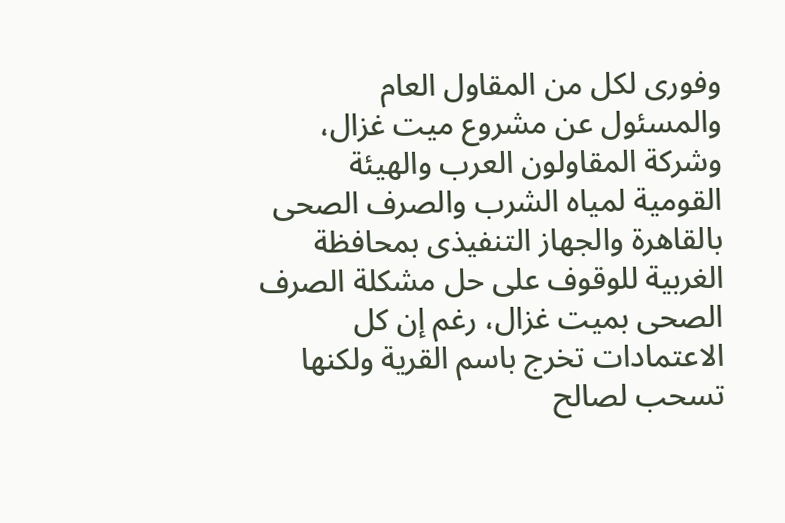وفورى لكل من المقاول العام والمسئول عن مشروع ميت غزال، وشركة المقاولون العرب والهيئة القومية لمياه الشرب والصرف الصحى بالقاهرة والجهاز التنفيذى بمحافظة الغربية للوقوف على حل مشكلة الصرف الصحى بميت غزال، رغم إن كل الاعتمادات تخرج باسم القرية ولكنها تسحب لصالح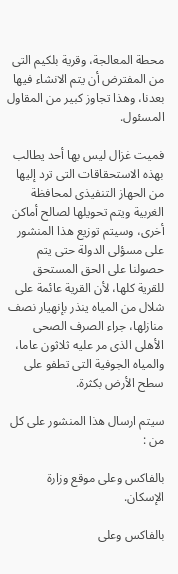محطة المعالجة، وقرية بلكيم التى من المفترض أن يتم الانشاء فيها بعدنا، وهذا تجاوز كبير من المقاول المسئول.

فميت غزال ليس بها أحد يطالب بهذه الاستحقاقات التى ترد إليها من الحهاز التنفيذى لمحافظة الغربية ويتم تحويلها لصالح أماكن أخرى، وسيتم توزيع هذا المنشور على مسؤلى الدولة حتى يتم حصولنا على الحق المستحق للقرية كلها، لأن القرية عائمة على شلال من المياه ينذر بإنهيار نصف منازلها، جراء الصرف الصحى الأهلى الذى مر عليه ثلاثون عاما، والمياه الجوفية التى تطفو على سطح الأرض بكثرة.

سيتم ارسال هذا المنشور على كل من :

بالفاكس وعلى موقع وزارة الإسكان.

بالفاكس وعلى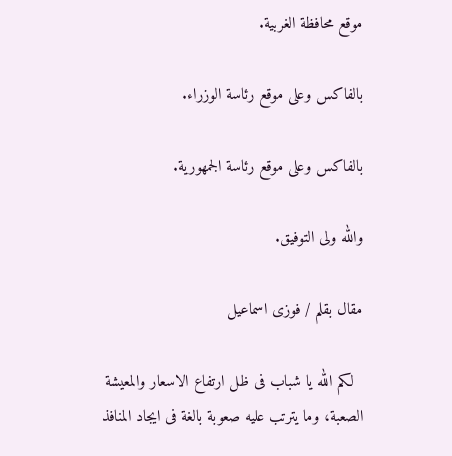موقع محافظة الغربية.

بالفاكس وعلى موقع رئاسة الوزراء.

بالفاكس وعلى موقع رئاسة الجمهورية.

والله ولى التوفيق.

مقال بقلم / فوزى اسماعيل

  لكم الله يا شباب فى ظل ارتفاع الاسعار والمعيشة الصعبة، وما يترتب عليه صعوبة بالغة فى ايجاد المنافذ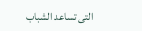التى تساعد الشباب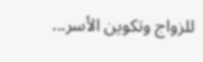للزواج وتكوين الأسر...